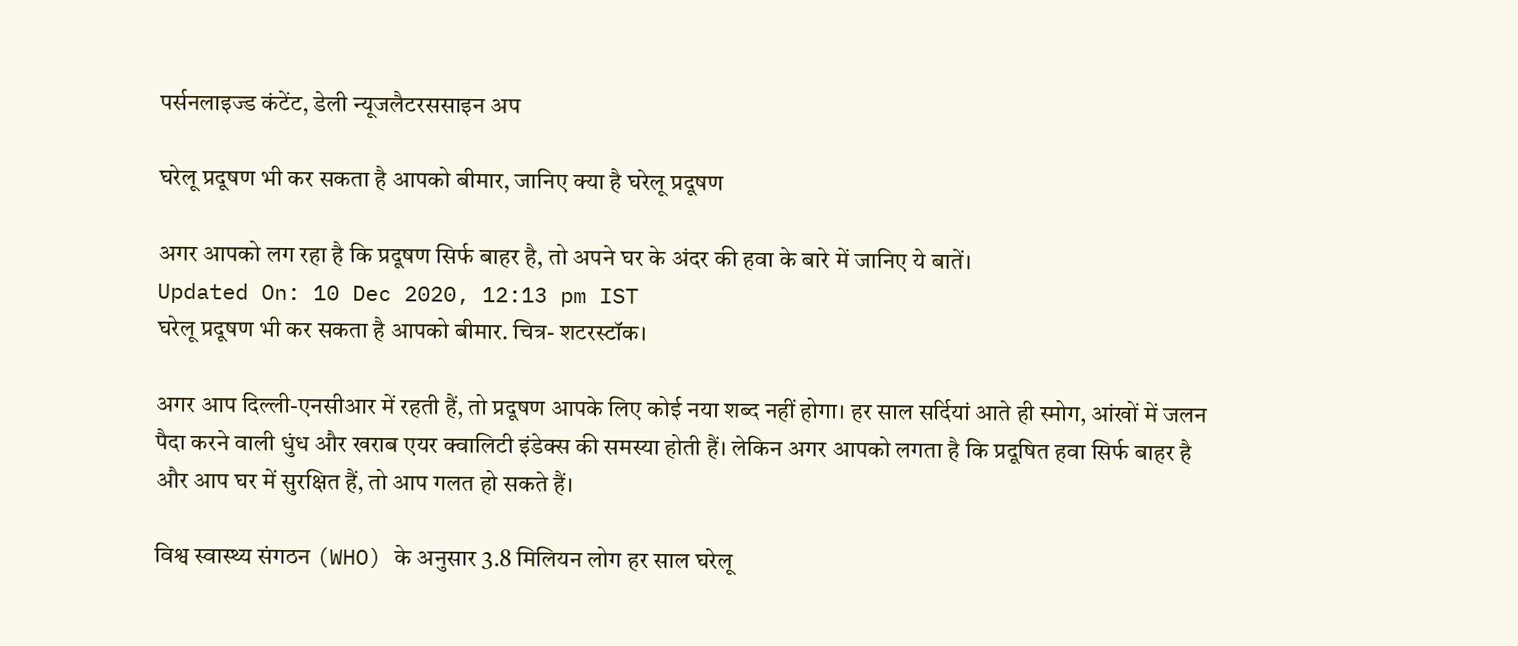पर्सनलाइज्ड कंटेंट, डेली न्यूजलैटरससाइन अप

घरेलू प्रदूषण भी कर सकता है आपको बीमार, जानिए क्या है घरेलू प्रदूषण

अगर आपको लग रहा है कि प्रदूषण सिर्फ बाहर है, तो अपने घर के अंदर की हवा के बारे में जानिए ये बातें।
Updated On: 10 Dec 2020, 12:13 pm IST
घरेलू प्रदूषण भी कर सकता है आपको बीमार. चित्र- शटरस्टॉक।

अगर आप दिल्ली-एनसीआर में रहती हैं, तो प्रदूषण आपके लिए कोई नया शब्द नहीं होगा। हर साल सर्दियां आते ही स्मोग, आंखों में जलन पैदा करने वाली धुंध और खराब एयर क्वालिटी इंडेक्स की समस्या होती हैं। लेकिन अगर आपको लगता है कि प्रदूषित हवा सिर्फ बाहर है और आप घर में सुरक्षित हैं, तो आप गलत हो सकते हैं।

विश्व स्वास्थ्य संगठन (WHO) के अनुसार 3.8 मिलियन लोग हर साल घरेलू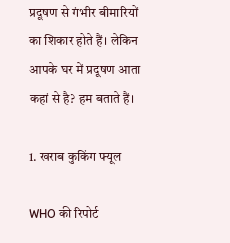प्रदूषण से गंभीर बीमारियों का शिकार होते हैं। लेकिन आपके घर में प्रदूषण आता कहां से है? हम बताते हैं।

1. खराब कुकिंग फ्यूल

WHO की रिपोर्ट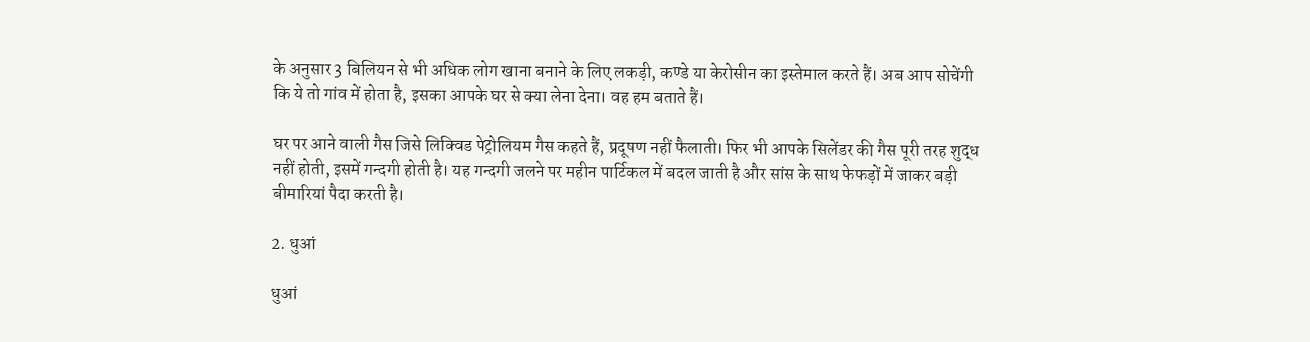के अनुसार 3 बिलियन से भी अधिक लोग खाना बनाने के लिए लकड़ी, कण्डे या केरोसीन का इस्तेमाल करते हैं। अब आप सोचेंगी कि ये तो गांव में होता है, इसका आपके घर से क्या लेना देना। वह हम बताते हैं।

घर पर आने वाली गैस जिसे लिक्विड पेट्रोलियम गैस कहते हैं, प्रदूषण नहीं फैलाती। फिर भी आपके सिलेंडर की गैस पूरी तरह शुद्ध नहीं होती, इसमें गन्दगी होती है। यह गन्दगी जलने पर महीन पार्टिकल में बदल जाती है और सांस के साथ फेफड़ों में जाकर बड़ी बीमारियां पैदा करती है।

2. धुआं

धुआं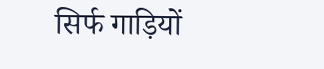सिर्फ गाड़ियों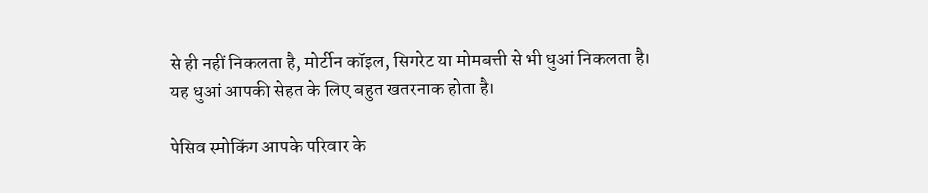से ही नहीं निकलता है, मोर्टीन कॉइल, सिगरेट या मोमबत्ती से भी धुआं निकलता है। यह धुआं आपकी सेहत के लिए बहुत खतरनाक होता है।

पेसिव स्‍मोकिंग आपके परिवार के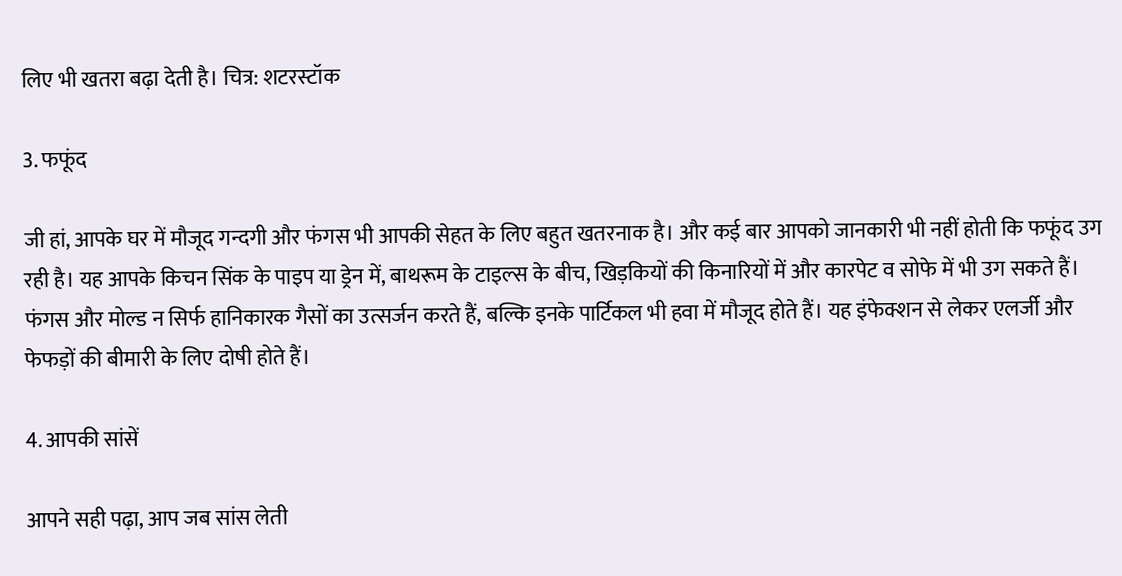लिए भी खतरा बढ़ा देती है। चित्र: शटरस्‍टॉक

3. फफूंद

जी हां, आपके घर में मौजूद गन्दगी और फंगस भी आपकी सेहत के लिए बहुत खतरनाक है। और कई बार आपको जानकारी भी नहीं होती कि फफूंद उग रही है। यह आपके किचन सिंक के पाइप या ड्रेन में, बाथरूम के टाइल्स के बीच, खिड़कियों की किनारियों में और कारपेट व सोफे में भी उग सकते हैं।
फंगस और मोल्ड न सिर्फ हानिकारक गैसों का उत्सर्जन करते हैं, बल्कि इनके पार्टिकल भी हवा में मौजूद होते हैं। यह इंफेक्शन से लेकर एलर्जी और फेफड़ों की बीमारी के लिए दोषी होते हैं।

4. आपकी सांसें

आपने सही पढ़ा, आप जब सांस लेती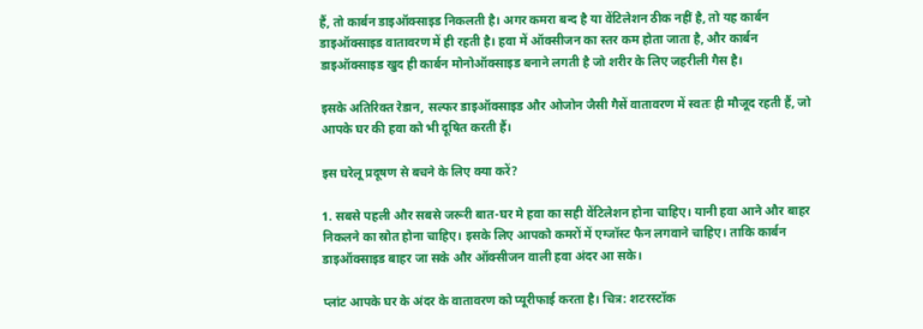हैं, तो कार्बन डाइऑक्साइड निकलती है। अगर कमरा बन्द है या वेंटिलेशन ठीक नहीं है, तो यह कार्बन डाइऑक्साइड वातावरण में ही रहती है। हवा में ऑक्सीजन का स्तर कम होता जाता है, और कार्बन डाइऑक्साइड खुद ही कार्बन मोनोऑक्साइड बनाने लगती है जो शरीर के लिए जहरीली गैस है।

इसके अतिरिक्त रेडान, सल्फर डाइऑक्साइड और ओजोन जैसी गैसें वातावरण में स्वतः ही मौजूद रहती हैं, जो आपके घर की हवा को भी दूषित करती हैं।

इस घरेलू प्रदूषण से बचने के लिए क्या करें?

1. सबसे पहली और सबसे जरूरी बात-घर मे हवा का सही वेंटिलेशन होना चाहिए। यानी हवा आने और बाहर निकलने का स्रोत होना चाहिए। इसके लिए आपको कमरों में एग्जॉस्ट फैन लगवाने चाहिए। ताकि कार्बन डाइऑक्साइड बाहर जा सके और ऑक्सीजन वाली हवा अंदर आ सके।

प्‍लांट आपके घर के अंदर के वातावरण को प्‍यूरीफाई करता है। चित्र: शटरस्‍टॉक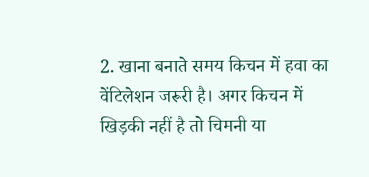2. खाना बनाते समय किचन में हवा का वेंटिलेशन जरूरी है। अगर किचन में खिड़की नहीं है तो चिमनी या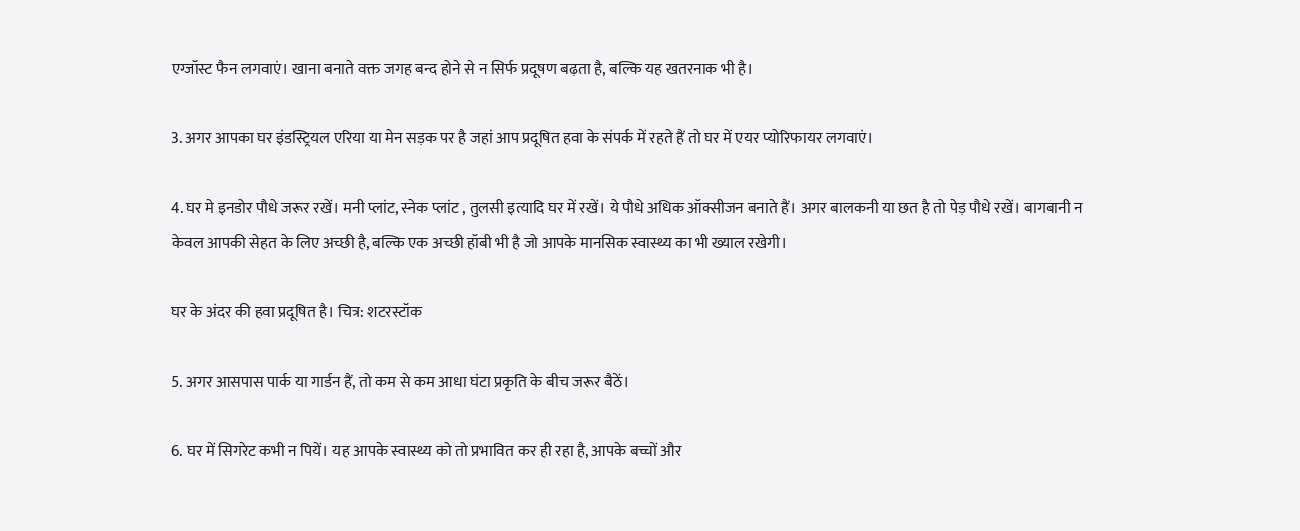एग्जॉस्ट फैन लगवाएं। खाना बनाते वक्त जगह बन्द होने से न सिर्फ प्रदूषण बढ़ता है, बल्कि यह खतरनाक भी है।

3. अगर आपका घर इंडस्ट्रियल एरिया या मेन सड़क पर है जहां आप प्रदूषित हवा के संपर्क में रहते हैं तो घर में एयर प्योरिफायर लगवाएं।

4. घर मे इनडोर पौधे जरूर रखें। मनी प्लांट, स्नेक प्लांट , तुलसी इत्यादि घर में रखें। ये पौधे अधिक ऑक्सीजन बनाते हैं। अगर बालकनी या छत है तो पेड़ पौधे रखें। बागबानी न केवल आपकी सेहत के लिए अच्छी है, बल्कि एक अच्छी हॉबी भी है जो आपके मानसिक स्वास्थ्य का भी ख्याल रखेगी।

घर के अंदर की हवा प्रदूषित है। चित्र: शटरस्टॉक

5. अगर आसपास पार्क या गार्डन हैं, तो कम से कम आधा घंटा प्रकृति के बीच जरूर बैठें।

6. घर में सिगरेट कभी न पियें। यह आपके स्वास्थ्य को तो प्रभावित कर ही रहा है, आपके बच्चों और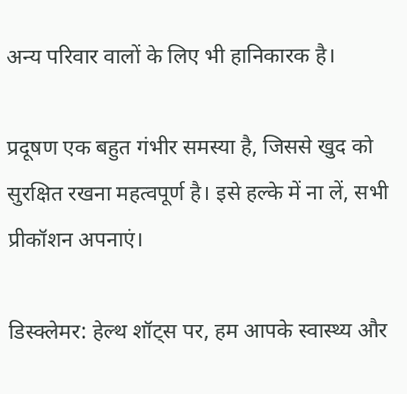अन्य परिवार वालों के लिए भी हानिकारक है।

प्रदूषण एक बहुत गंभीर समस्या है, जिससे खुद को सुरक्षित रखना महत्वपूर्ण है। इसे हल्के में ना लें, सभी प्रीकॉशन अपनाएं।

डिस्क्लेमर: हेल्थ शॉट्स पर, हम आपके स्वास्थ्य और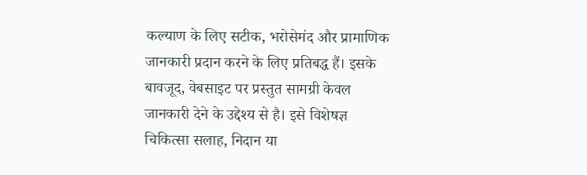कल्याण के लिए सटीक, भरोसेमंद और प्रामाणिक जानकारी प्रदान करने के लिए प्रतिबद्ध हैं। इसके बावजूद, वेबसाइट पर प्रस्तुत सामग्री केवल जानकारी देने के उद्देश्य से है। इसे विशेषज्ञ चिकित्सा सलाह, निदान या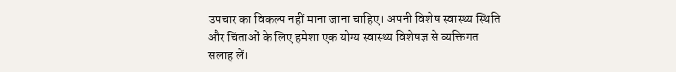उपचार का विकल्प नहीं माना जाना चाहिए। अपनी विशेष स्वास्थ्य स्थिति और चिंताओं के लिए हमेशा एक योग्य स्वास्थ्य विशेषज्ञ से व्यक्तिगत सलाह लें।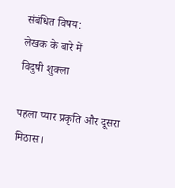संबंधित विषय:
लेखक के बारे में
विदुषी शुक्‍ला

पहला प्‍यार प्रकृति और दूसरा मिठास।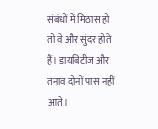संबंधों में मिठास हो तो वे और सुंदर होते हैं। डायबिटीज और तनाव दोनों पास नहीं आते।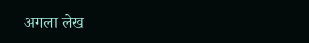अगला लेख